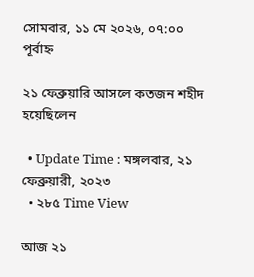সোমবার, ১১ মে ২০২৬, ০৭:০০ পূর্বাহ্ন

২১ ফেব্রুয়ারি আসলে কতজন শহীদ হয়েছিলেন

  • Update Time : মঙ্গলবার, ২১ ফেব্রুয়ারী, ২০২৩
  • ২৮৫ Time View

আজ ২১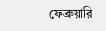ফেব্রুয়ারি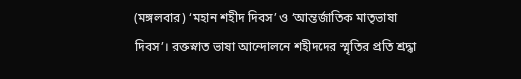(মঙ্গলবার) ‘মহান শহীদ দিবস’ ও ‘আন্তর্জাতিক মাতৃভাষা দিবস’। রক্তস্নাত ভাষা আন্দোলনে শহীদদের স্মৃতির প্রতি শ্রদ্ধা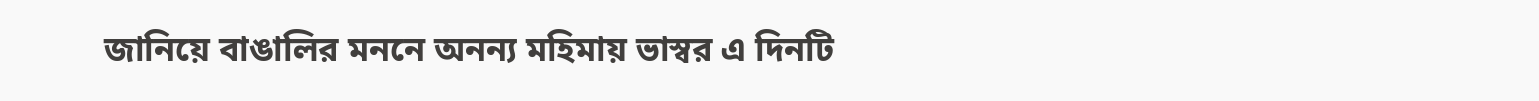জানিয়ে বাঙালির মননে অনন্য মহিমায় ভাস্বর এ দিনটি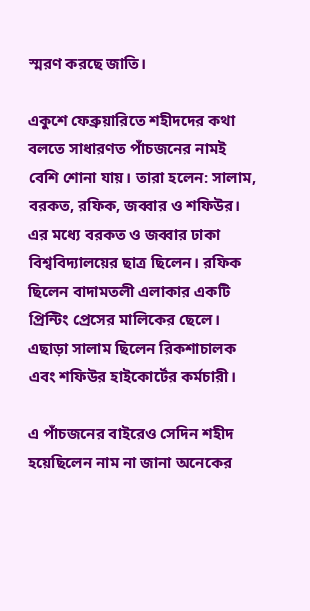স্মরণ করছে জাতি।

একুশে ফেব্রুয়ারিতে শহীদদের কথা বলতে সাধারণত পাঁচজনের নামই বেশি শোনা যায়। তারা হলেন: সালাম, বরকত, রফিক, জব্বার ও শফিউর। এর মধ্যে বরকত ও জব্বার ঢাকা বিশ্ববিদ্যালয়ের ছাত্র ছিলেন। রফিক ছিলেন বাদামতলী এলাকার একটি প্রিন্টিং প্রেসের মালিকের ছেলে। এছাড়া সালাম ছিলেন রিকশাচালক এবং শফিউর হাইকোর্টের কর্মচারী।

এ পাঁচজনের বাইরেও সেদিন শহীদ হয়েছিলেন নাম না জানা অনেকের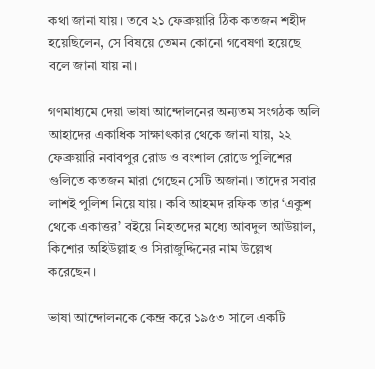কথা জানা যায়। তবে ২১ ফেব্রুয়ারি ঠিক কতজন শহীদ হয়েছিলেন, সে বিষয়ে তেমন কোনো গবেষণা হয়েছে বলে জানা যায় না।

গণমাধ্যমে দেয়া ভাষা আন্দোলনের অন্যতম সংগঠক অলি আহাদের একাধিক সাক্ষাৎকার থেকে জানা যায়, ২২ ফেব্রুয়ারি নবাবপুর রোড ও বংশাল রোডে পুলিশের গুলিতে কতজন মারা গেছেন সেটি অজানা। তাদের সবার লাশই পুলিশ নিয়ে যায়। কবি আহমদ রফিক তার ‘একুশ থেকে একাত্তর’ বইয়ে নিহতদের মধ্যে আবদুল আউয়াল, কিশোর অহিউল্লাহ ও সিরাজুদ্দিনের নাম উল্লেখ করেছেন।

ভাষা আন্দোলনকে কেন্দ্র করে ১৯৫৩ সালে একটি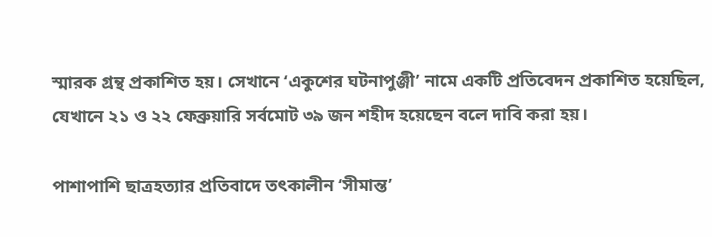স্মারক গ্রন্থ প্রকাশিত হয়। সেখানে ‘একুশের ঘটনাপুঞ্জী’ নামে একটি প্রতিবেদন প্রকাশিত হয়েছিল, যেখানে ২১ ও ২২ ফেব্রুয়ারি সর্বমোট ৩৯ জন শহীদ হয়েছেন বলে দাবি করা হয়।

পাশাপাশি ছাত্রহত্যার প্রতিবাদে তৎকালীন ‘সীমান্ত’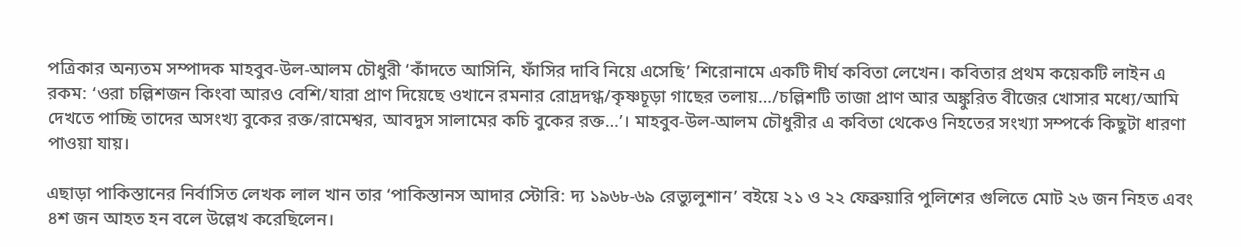পত্রিকার অন্যতম সম্পাদক মাহবুব-উল-আলম চৌধুরী ‘কাঁদতে আসিনি, ফাঁসির দাবি নিয়ে এসেছি’ শিরোনামে একটি দীর্ঘ কবিতা লেখেন। কবিতার প্রথম কয়েকটি লাইন এ রকম: ‘ওরা চল্লিশজন কিংবা আরও বেশি/যারা প্রাণ দিয়েছে ওখানে রমনার রোদ্রদগ্ধ/কৃষ্ণচূড়া গাছের তলায়…/চল্লিশটি তাজা প্রাণ আর অঙ্কুরিত বীজের খোসার মধ্যে/আমি দেখতে পাচ্ছি তাদের অসংখ্য বুকের রক্ত/রামেশ্বর, আবদুস সালামের কচি বুকের রক্ত…’। মাহবুব-উল-আলম চৌধুরীর এ কবিতা থেকেও নিহতের সংখ্যা সম্পর্কে কিছুটা ধারণা পাওয়া যায়।

এছাড়া পাকিস্তানের নির্বাসিত লেখক লাল খান তার ‘পাকিস্তানস আদার স্টোরি: দ্য ১৯৬৮-৬৯ রেভ্যুলুশান’ বইয়ে ২১ ও ২২ ফেব্রুয়ারি পুলিশের গুলিতে মোট ২৬ জন নিহত এবং ৪শ জন আহত হন বলে উল্লেখ করেছিলেন।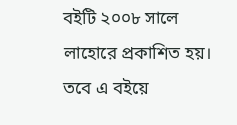বইটি ২০০৮ সালে লাহোরে প্রকাশিত হয়। তবে এ বইয়ে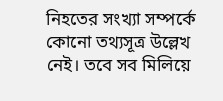নিহতের সংখ্যা সম্পর্কে কোনো তথ্যসূত্র উল্লেখ নেই। তবে সব মিলিয়ে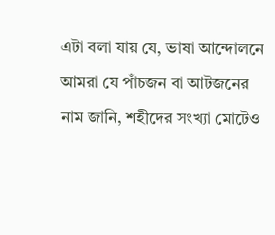এটা বলা যায় যে, ভাষা আন্দোলনে আমরা যে পাঁচজন বা আটজনের নাম জানি, শহীদের সংখ্যা মোটেও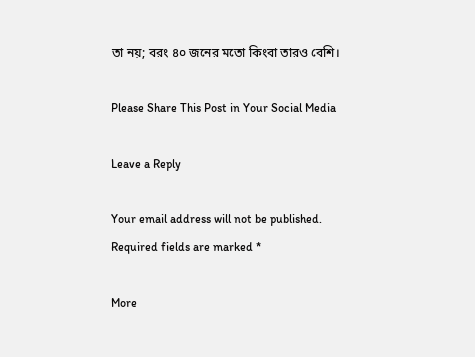তা নয়; বরং ৪০ জনের মতো কিংবা তারও বেশি।

Please Share This Post in Your Social Media

Leave a Reply

Your email address will not be published. Required fields are marked *

More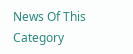News Of This Category